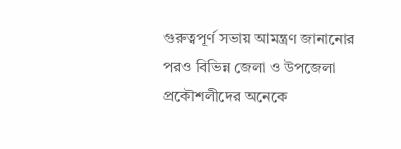গুরুত্বপূর্ণ সভায় আমন্ত্রণ জানানোর পরও বিভিন্ন জেলা ও উপজেলা প্রকৌশলীদের অনেকে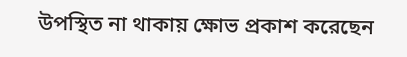উপস্থিত না থাকায় ক্ষোভ প্রকাশ করেছেন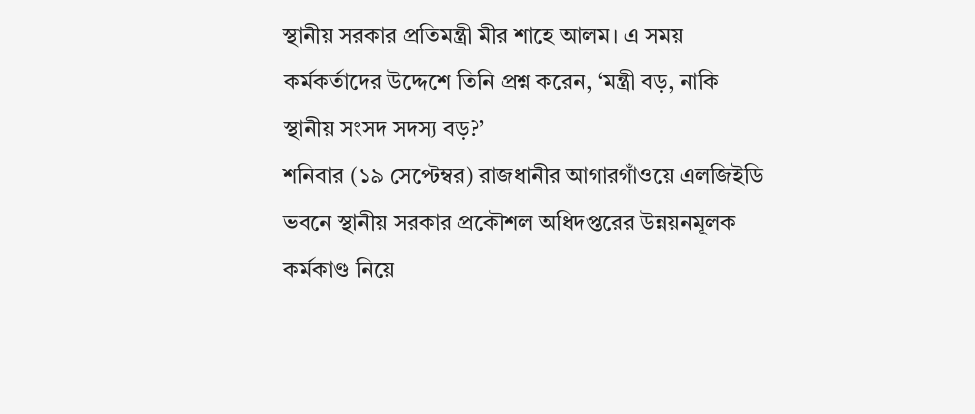স্থানীয় সরকার প্রতিমন্ত্রী মীর শাহে আলম। এ সময় কর্মকর্তাদের উদ্দেশে তিনি প্রশ্ন করেন, ‘মন্ত্রী বড়, নাকি স্থানীয় সংসদ সদস্য বড়?’
শনিবার (১৯ সেপ্টেম্বর) রাজধানীর আগারগাঁওয়ে এলজিইডি ভবনে স্থানীয় সরকার প্রকৌশল অধিদপ্তরের উন্নয়নমূলক কর্মকাণ্ড নিয়ে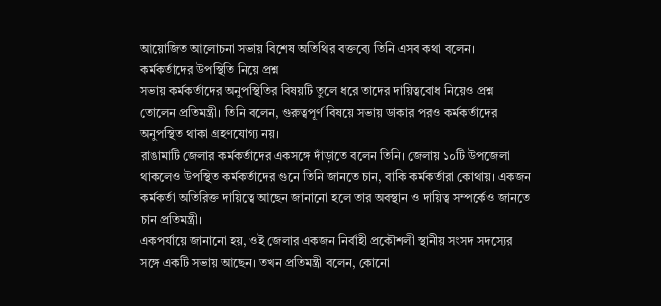আয়োজিত আলোচনা সভায় বিশেষ অতিথির বক্তব্যে তিনি এসব কথা বলেন।
কর্মকর্তাদের উপস্থিতি নিয়ে প্রশ্ন
সভায় কর্মকর্তাদের অনুপস্থিতির বিষয়টি তুলে ধরে তাদের দায়িত্ববোধ নিয়েও প্রশ্ন তোলেন প্রতিমন্ত্রী। তিনি বলেন, গুরুত্বপূর্ণ বিষয়ে সভায় ডাকার পরও কর্মকর্তাদের অনুপস্থিত থাকা গ্রহণযোগ্য নয়।
রাঙামাটি জেলার কর্মকর্তাদের একসঙ্গে দাঁড়াতে বলেন তিনি। জেলায় ১০টি উপজেলা থাকলেও উপস্থিত কর্মকর্তাদের গুনে তিনি জানতে চান, বাকি কর্মকর্তারা কোথায়। একজন কর্মকর্তা অতিরিক্ত দায়িত্বে আছেন জানানো হলে তার অবস্থান ও দায়িত্ব সম্পর্কেও জানতে চান প্রতিমন্ত্রী।
একপর্যায়ে জানানো হয়, ওই জেলার একজন নির্বাহী প্রকৌশলী স্থানীয় সংসদ সদস্যের সঙ্গে একটি সভায় আছেন। তখন প্রতিমন্ত্রী বলেন, কোনো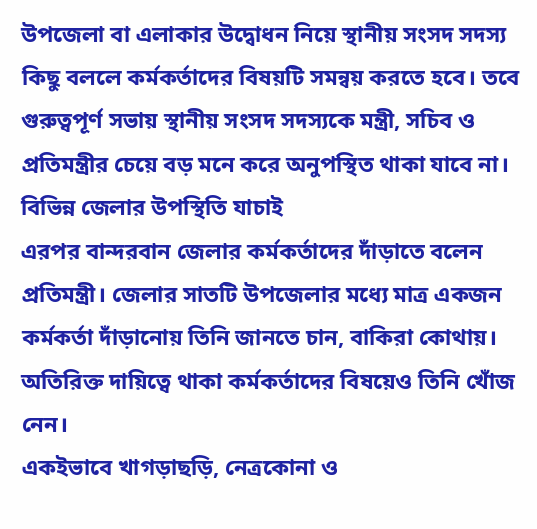উপজেলা বা এলাকার উদ্বোধন নিয়ে স্থানীয় সংসদ সদস্য কিছু বললে কর্মকর্তাদের বিষয়টি সমন্বয় করতে হবে। তবে গুরুত্বপূর্ণ সভায় স্থানীয় সংসদ সদস্যকে মন্ত্রী, সচিব ও প্রতিমন্ত্রীর চেয়ে বড় মনে করে অনুপস্থিত থাকা যাবে না।
বিভিন্ন জেলার উপস্থিতি যাচাই
এরপর বান্দরবান জেলার কর্মকর্তাদের দাঁড়াতে বলেন প্রতিমন্ত্রী। জেলার সাতটি উপজেলার মধ্যে মাত্র একজন কর্মকর্তা দাঁড়ানোয় তিনি জানতে চান, বাকিরা কোথায়। অতিরিক্ত দায়িত্বে থাকা কর্মকর্তাদের বিষয়েও তিনি খোঁজ নেন।
একইভাবে খাগড়াছড়ি, নেত্রকোনা ও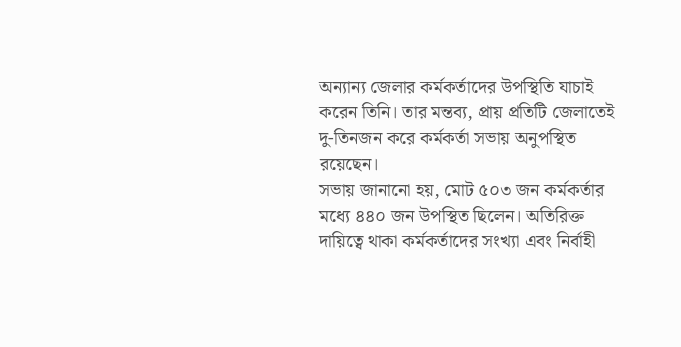অন্যান্য জেলার কর্মকর্তাদের উপস্থিতি যাচাই করেন তিনি। তার মন্তব্য, প্রায় প্রতিটি জেলাতেই দু-তিনজন করে কর্মকর্তা সভায় অনুপস্থিত রয়েছেন।
সভায় জানানো হয়, মোট ৫০৩ জন কর্মকর্তার মধ্যে ৪৪০ জন উপস্থিত ছিলেন। অতিরিক্ত দায়িত্বে থাকা কর্মকর্তাদের সংখ্যা এবং নির্বাহী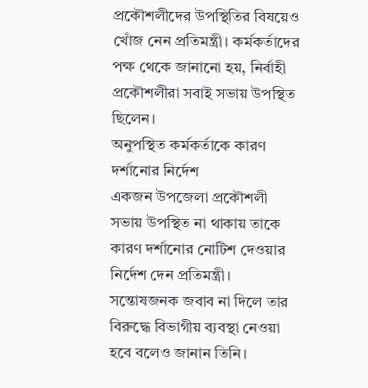প্রকৌশলীদের উপস্থিতির বিষয়েও খোঁজ নেন প্রতিমন্ত্রী। কর্মকর্তাদের পক্ষ থেকে জানানো হয়, নির্বাহী প্রকৌশলীরা সবাই সভায় উপস্থিত ছিলেন।
অনুপস্থিত কর্মকর্তাকে কারণ দর্শানোর নির্দেশ
একজন উপজেলা প্রকৌশলী সভায় উপস্থিত না থাকায় তাকে কারণ দর্শানোর নোটিশ দেওয়ার নির্দেশ দেন প্রতিমন্ত্রী। সন্তোষজনক জবাব না দিলে তার বিরুদ্ধে বিভাগীয় ব্যবস্থা নেওয়া হবে বলেও জানান তিনি।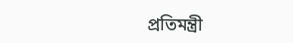প্রতিমন্ত্রী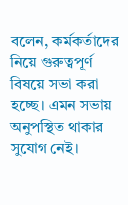বলেন, কর্মকর্তাদের নিয়ে গুরুত্বপূর্ণ বিষয়ে সভা করা হচ্ছে। এমন সভায় অনুপস্থিত থাকার সুযোগ নেই।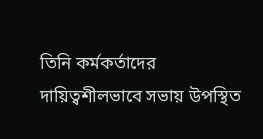তিনি কর্মকর্তাদের দায়িত্বশীলভাবে সভায় উপস্থিত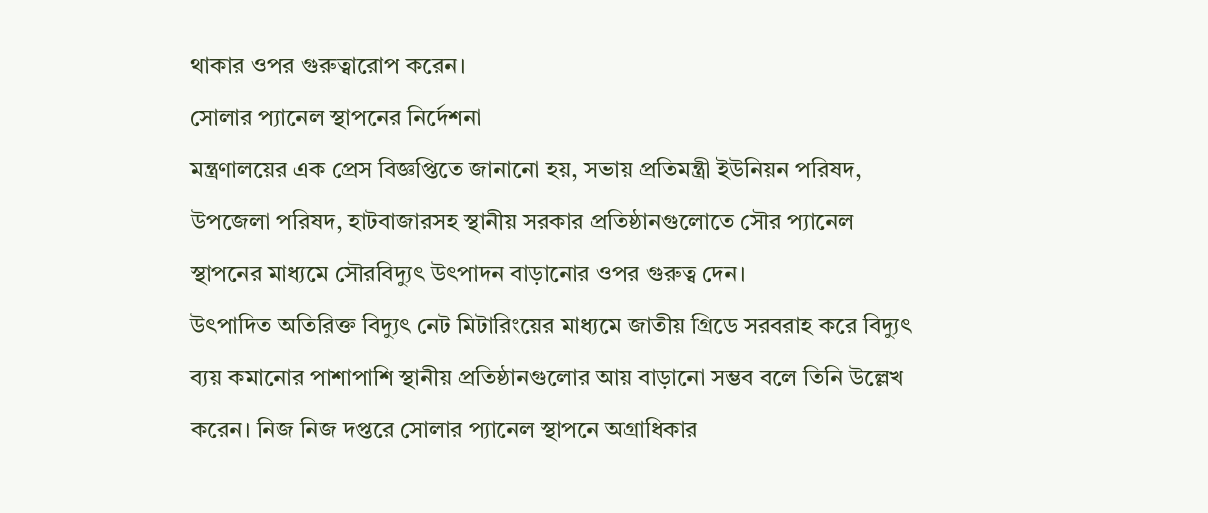থাকার ওপর গুরুত্বারোপ করেন।
সোলার প্যানেল স্থাপনের নির্দেশনা
মন্ত্রণালয়ের এক প্রেস বিজ্ঞপ্তিতে জানানো হয়, সভায় প্রতিমন্ত্রী ইউনিয়ন পরিষদ, উপজেলা পরিষদ, হাটবাজারসহ স্থানীয় সরকার প্রতিষ্ঠানগুলোতে সৌর প্যানেল স্থাপনের মাধ্যমে সৌরবিদ্যুৎ উৎপাদন বাড়ানোর ওপর গুরুত্ব দেন।
উৎপাদিত অতিরিক্ত বিদ্যুৎ নেট মিটারিংয়ের মাধ্যমে জাতীয় গ্রিডে সরবরাহ করে বিদ্যুৎ ব্যয় কমানোর পাশাপাশি স্থানীয় প্রতিষ্ঠানগুলোর আয় বাড়ানো সম্ভব বলে তিনি উল্লেখ করেন। নিজ নিজ দপ্তরে সোলার প্যানেল স্থাপনে অগ্রাধিকার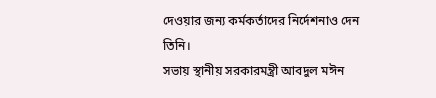দেওয়ার জন্য কর্মকর্তাদের নির্দেশনাও দেন তিনি।
সভায় স্থানীয় সরকারমন্ত্রী আবদুল মঈন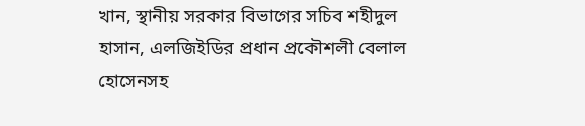খান, স্থানীয় সরকার বিভাগের সচিব শহীদুল হাসান, এলজিইডির প্রধান প্রকৌশলী বেলাল হোসেনসহ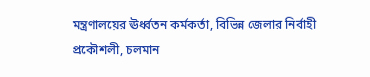মন্ত্রণালয়ের ঊর্ধ্বতন কর্মকর্তা, বিভিন্ন জেলার নির্বাহী প্রকৌশলী, চলমান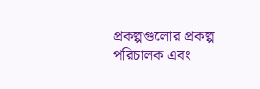প্রকল্পগুলোর প্রকল্প পরিচালক এবং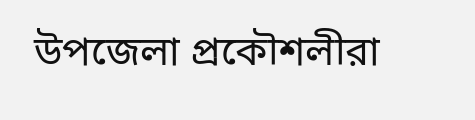উপজেলা প্রকৌশলীরা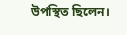উপস্থিত ছিলেন।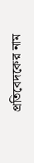প্রতিবেদকের নাম